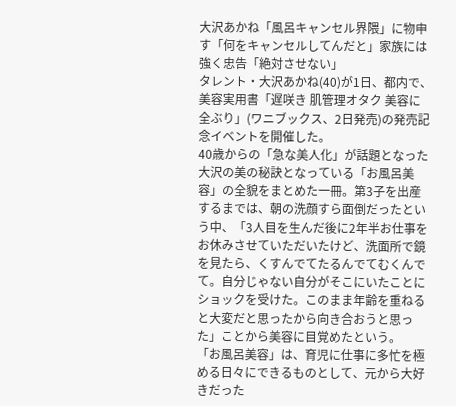大沢あかね「風呂キャンセル界隈」に物申す「何をキャンセルしてんだと」家族には強く忠告「絶対させない」
タレント・大沢あかね(40)が1日、都内で、美容実用書「遅咲き 肌管理オタク 美容に全ぶり」(ワニブックス、2日発売)の発売記念イベントを開催した。
40歳からの「急な美人化」が話題となった大沢の美の秘訣となっている「お風呂美容」の全貌をまとめた一冊。第3子を出産するまでは、朝の洗顔すら面倒だったという中、「3人目を生んだ後に2年半お仕事をお休みさせていただいたけど、洗面所で鏡を見たら、くすんでてたるんでてむくんでて。自分じゃない自分がそこにいたことにショックを受けた。このまま年齢を重ねると大変だと思ったから向き合おうと思った」ことから美容に目覚めたという。
「お風呂美容」は、育児に仕事に多忙を極める日々にできるものとして、元から大好きだった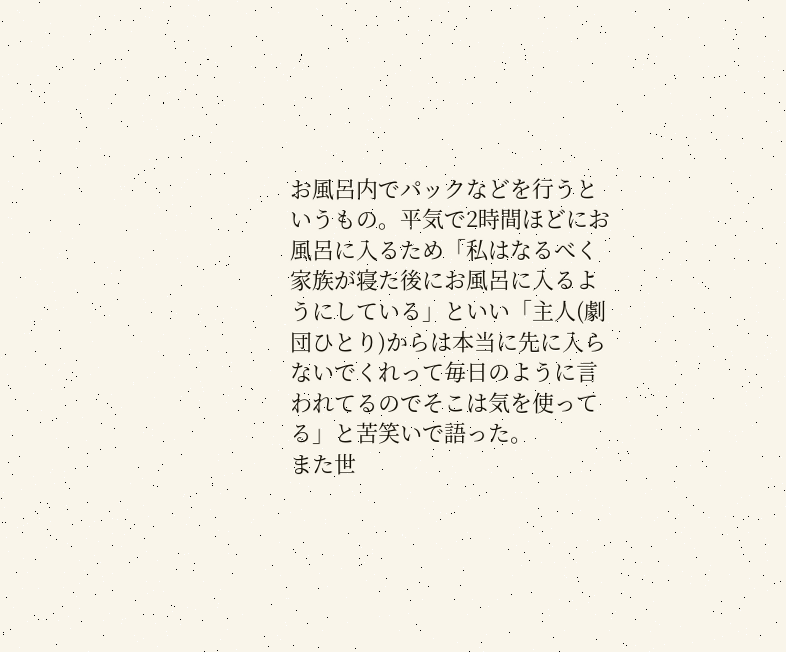お風呂内でパックなどを行うというもの。平気で2時間ほどにお風呂に入るため「私はなるべく家族が寝た後にお風呂に入るようにしている」といい「主人(劇団ひとり)からは本当に先に入らないでくれって毎日のように言われてるのでそこは気を使ってる」と苦笑いで語った。
また世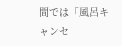間では「風呂キャンセ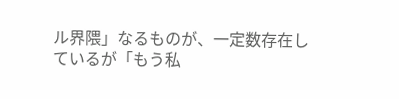ル界隈」なるものが、一定数存在しているが「もう私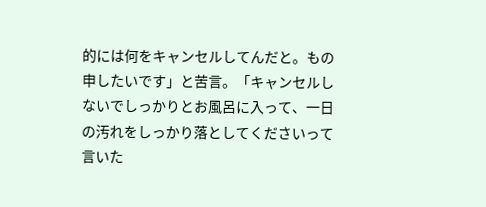的には何をキャンセルしてんだと。もの申したいです」と苦言。「キャンセルしないでしっかりとお風呂に入って、一日の汚れをしっかり落としてくださいって言いた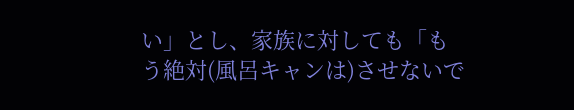い」とし、家族に対しても「もう絶対(風呂キャンは)させないで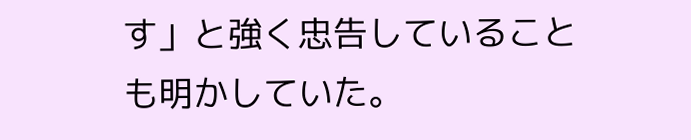す」と強く忠告していることも明かしていた。